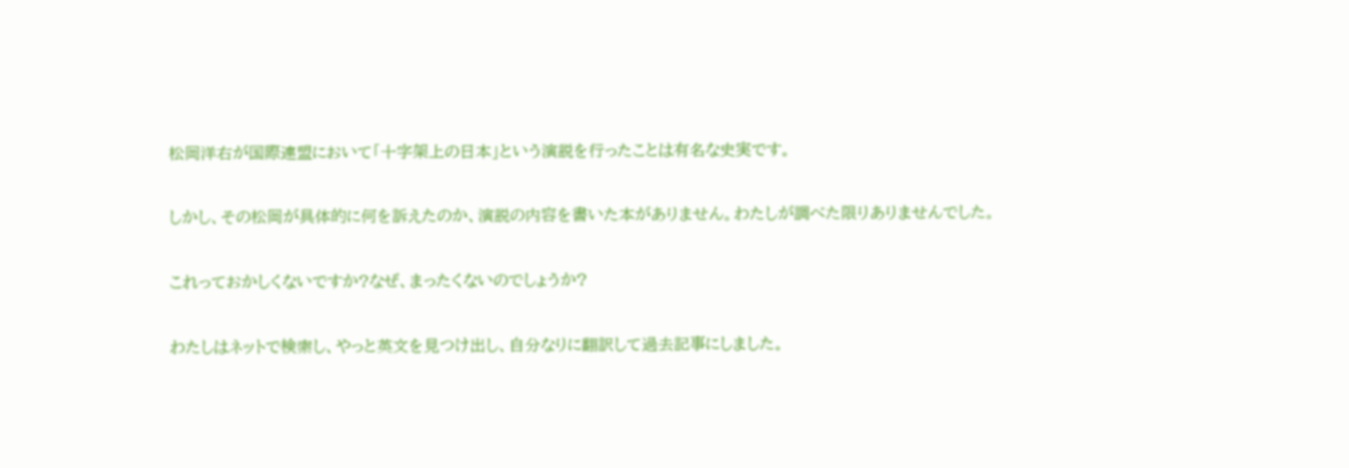松岡洋右が国際連盟において「十字架上の日本」という演説を行ったことは有名な史実です。

しかし、その松岡が具体的に何を訴えたのか、演説の内容を書いた本がありません。わたしが調べた限りありませんでした。

これっておかしくないですか?なぜ、まったくないのでしょうか?

わたしはネットで検索し、やっと英文を見つけ出し、自分なりに翻訳して過去記事にしました。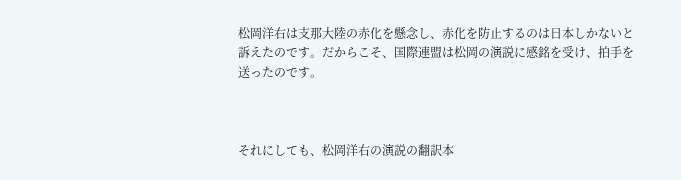松岡洋右は支那大陸の赤化を懸念し、赤化を防止するのは日本しかないと訴えたのです。だからこそ、国際連盟は松岡の演説に感銘を受け、拍手を送ったのです。



それにしても、松岡洋右の演説の翻訳本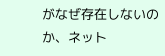がなぜ存在しないのか、ネット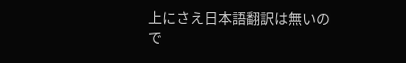上にさえ日本語翻訳は無いので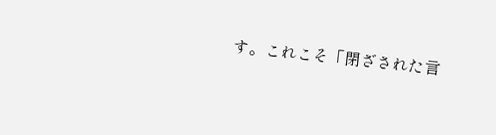す。これこそ「閉ざされた言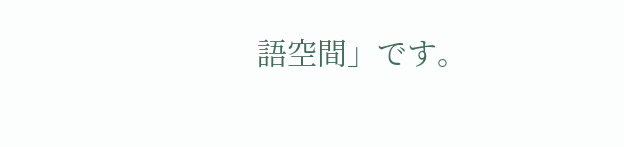語空間」です。